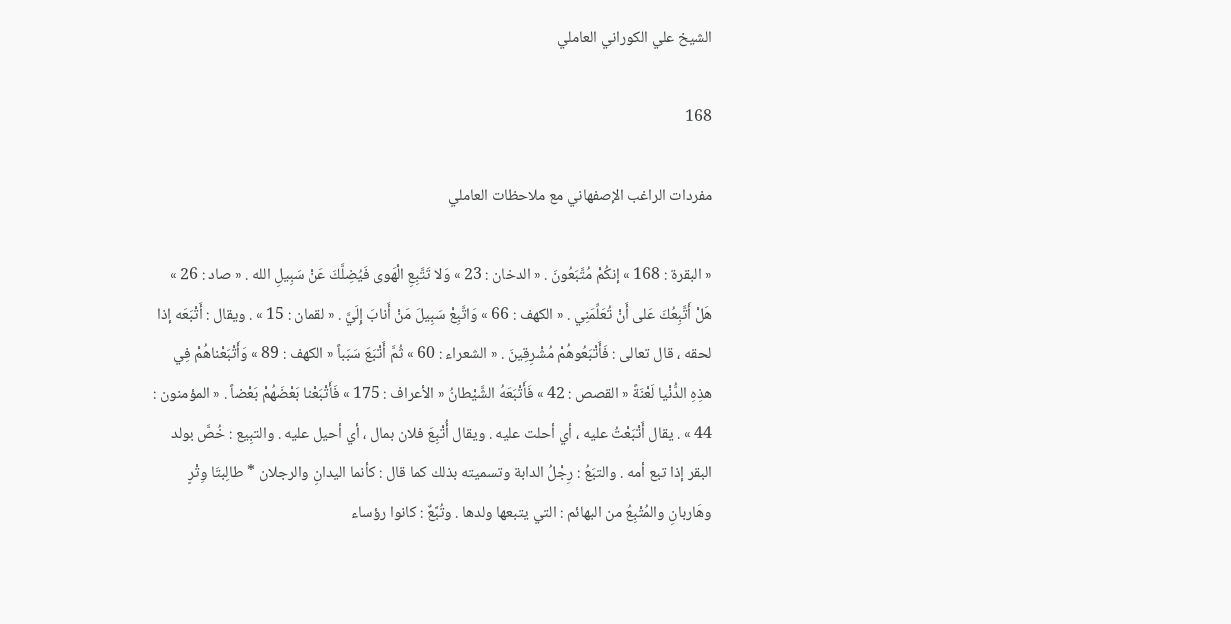الشيخ علي الكوراني العاملي

168

مفردات الراغب الإصفهاني مع ملاحظات العاملي

« البقرة : 168 » إنكُمْ مُتَّبَعُونَ . « الدخان : 23 » وَلا تَتَّبِعِ الْهَوى فَيُضِلَّكَ عَنْ سَبِيلِ الله . « صاد : 26 » هَلْ أَتَّبِعُكَ عَلى أَنْ تُعَلِّمَنِي . « الكهف : 66 » وَاتَّبِعْ سَبِيلَ مَنْ أَنابَ إِلَيَّ . « لقمان : 15 » . ويقال : أَتْبَعَه إذا لحقه ، قال تعالى : فَأَتْبَعُوهُمْ مُشْرِقِينَ . « الشعراء : 60 » ثُمَّ أَتْبَعَ سَبَباً « الكهف : 89 » وَأَتْبَعْناهُمْ فِي هذِهِ الدُّنْيا لَعْنَةً « القصص : 42 » فَأَتْبَعَهُ الشَّيْطانُ « الأعراف : 175 » فَأَتْبَعْنا بَعْضَهُمْ بَعْضاً . « المؤمنون : 44 » . يقال أَتْبَعْتُ عليه ، أي أحلت عليه . ويقال أُتْبِعَ فلان بمال ، أي أحيل عليه . والتبِيع : خُصَّ بولد البقر إذا تبع أمه . والتبَعُ : رِجْلُ الدابة وتسميته بذلك كما قال : كأنما اليدانِ والرجلان * طالِبتَا وِتْرٍ وهَاربانِ والمُتْبِعُ من البهائم : التي يتبعها ولدها . وتُبَّعٌ : كانوا رؤساء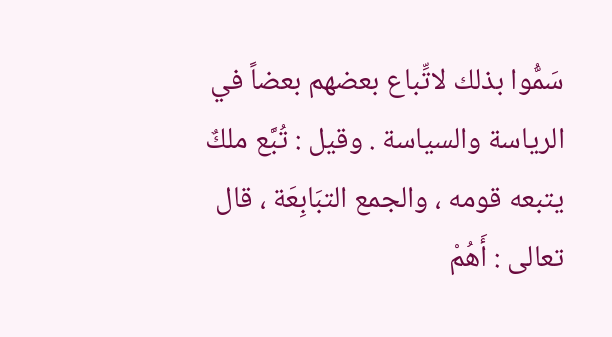سَمُّوا بذلك لاتِّباع بعضهم بعضاً في الرياسة والسياسة . وقيل : تُبَّع ملكٌ يتبعه قومه ، والجمع التبَابِعَة ، قال تعالى : أَهُمْ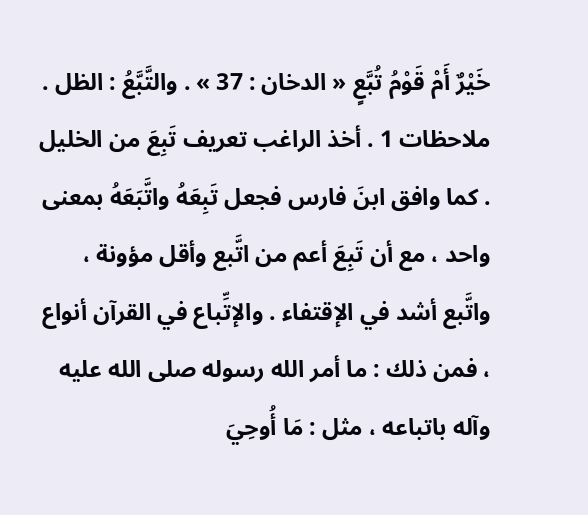خَيْرٌ أَمْ قَوْمُ تُبَّعٍ « الدخان : 37 » . والتَّبَّعُ : الظل . ملاحظات 1 . أخذ الراغب تعريف تَبِعَ من الخليل . كما وافق ابنَ فارس فجعل تَبِعَهُ واتَّبَعَهُ بمعنى واحد ، مع أن تَبِعَ أعم من اتَّبع وأقل مؤونة ، واتَّبع أشد في الإقتفاء . والإتِّباع في القرآن أنواع ، فمن ذلك : ما أمر الله رسوله صلى الله عليه وآله باتباعه ، مثل : مَا أُوحِيَ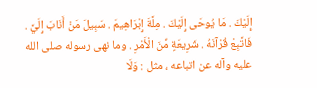إِلَيْكَ . مَا يُوحَى إِلَيْكَ . مِلَّةَ إِبْرَاهِيمَ . سَبِيلَ مَنْ أَنَابَ إِلَيَّ . فَاتَّبِعْ قُرْآنَهُ . شَرِيعَةٍ مِّنَ الْأَمْرِ . وما نهى رسوله صلى الله عليه وآله عن اتباعه ، مثل : وَلَا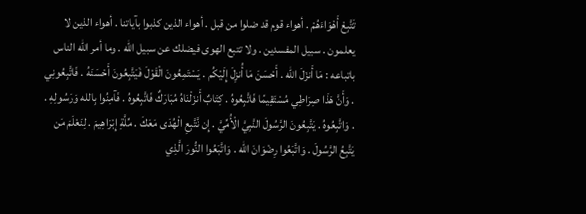تَتَّبِعْ أَهْوَاءَهُمْ . أهواء قوم قد ضلوا من قبل . أهواء الذين كذبوا بآياتنا . أهواء الذين لا يعلمون . سبيل المفسدين . ولا تتبع الهوى فيضلك عن سبيل الله . وما أمر الله الناس باتباعه : مَا أَنزَلَ الله . أَحْسَنَ مَا أُنزِلَ إِلَيْكُم . يَسْتَمِعُونَ الْقَوْلَ فَيَتَّبِعُونَ أَحْسَنَهُ . فَاتَّبِعُونِي . وَأَنَّ هَذَا صِرَاطِي مُسْتَقِيمًا فَاتَّبِعُوهُ . كِتَابٌ أَنزَلْنَاهُ مُبَارَكٌ فَاتَّبِعُوهُ . فَآمِنُوا بِالله وَرَسُولِهِ . . وَاتَّبِعُوهُ . يَتَّبِعُونَ الرَّسُولَ النَّبِيَّ الْأُمِّيَّ . إِن نَّتَّبِعِ الْهُدَى مَعَكَ . مِّلَّةِ إِبْرَاهِيمَ . لِنَعْلَمَ مَن يَتَّبِعُ الرَّسُولَ . وَاتَّبَعُوا رِضْوَانَ الله . وَاتَّبَعُوا النُّورَ الَّذِي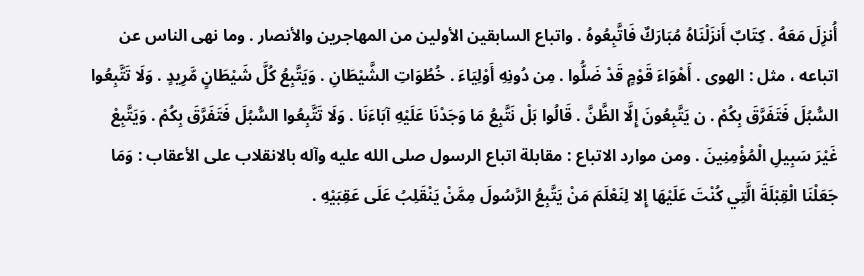أُنزِلَ مَعَهُ . كِتَابٌ أَنزَلْنَاهُ مُبَارَكٌ فَاتَّبِعُوهُ . واتباع السابقين الأولين من المهاجرين والأنصار . وما نهى الناس عن اتباعه ، مثل : الهوى . أَهْوَاءَ قَوْمٍ قَدْ ضَلُّوا . مِن دُونِهِ أَوْلِيَاءَ . خُطُوَاتِ الشَّيْطَانِ . وَيَتَّبِعُ كُلَّ شَيْطَانٍ مَّرِيدٍ . وَلَا تَتَّبِعُوا السُّبُلَ فَتَفَرَّقَ بِكُمْ . ن يَتَّبِعُونَ إِلَّا الظَّنَّ . قَالُوا بَلْ نَتَّبِعُ مَا وَجَدْنَا عَلَيْهِ آبَاءَنَا . وَلَا تَتَّبِعُوا السُّبُلَ فَتَفَرَّقَ بِكُمْ . وَيَتَّبِعْ غَيْرَ سَبِيلِ الْمُؤْمِنِينَ . ومن موارد الاتباع : مقابلة اتباع الرسول صلى الله عليه وآله بالانقلاب على الأعقاب : وَمَا جَعَلْنَا الْقِبْلَةَ الَّتِي كُنْتَ عَلَيْهَا إِلا لِنَعْلَمَ مَنْ يَتَّبِعُ الرَّسُولَ مِمَّنْ يَنْقَلِبُ عَلَى عَقِبَيْهِ .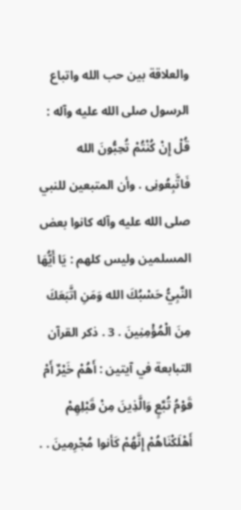والعلاقة بين حب الله واتباع الرسول صلى الله عليه وآله : قُلْ إِنْ كُنْتُمْ تُحِبُّونَ الله فَاتَّبِعُونِى . وأن المتبعين للنبي صلى الله عليه وآله كانوا بعض المسلمين وليس كلهم : يَا أَيُّهَا النَّبِيُّ حَسْبُكَ الله وَمَنِ اتَّبَعَكَ مِنَ الْمُؤْمِنِينَ . 3 . ذكر القرآن التبابعة في آيتين : أَهُمْ خَيْرٌ أَمْ قَوْمُ تُبَّعٍ وَالَّذِينَ مِنْ قَبْلِهِمْ أَهْلَكْنَاهُمْ إِنَّهُمْ كَأنوا مُجْرِمِينَ . .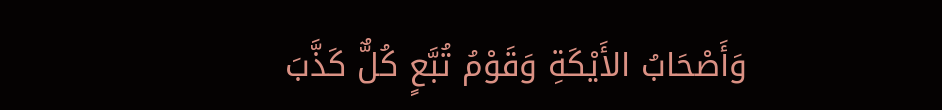وَأَصْحَابُ الأَيْكَةِ وَقَوْمُ تُبَّعٍ كُلٌّ كَذَّبَ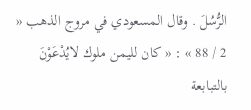الرُّسُلَ . وقال المسعودي في مروج الذهب « 2 / 88 » : « كان لليمن ملوك لايُدْعَوْنَ بالتبابعة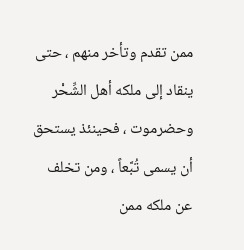ممن تقدم وتأخر منهم ، حتى ينقاد إلى ملكه أهل الشِّحْر وحضرموت ، فحينئذ يستحق أن يسمى تُبَّعاً ، ومن تخلف عن ملكه ممن